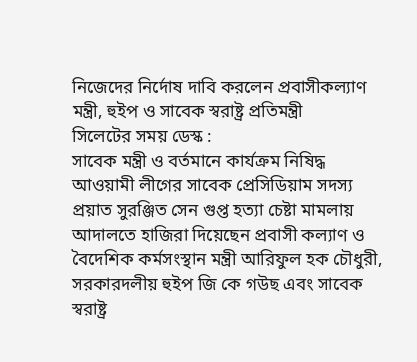নিজেদের নির্দোষ দাবি করলেন প্রবাসীকল্যাণ মন্ত্রী, হুইপ ও সাবেক স্বরাষ্ট্র প্রতিমন্ত্রী
সিলেটের সময় ডেস্ক :
সাবেক মন্ত্রী ও বর্তমানে কার্যক্রম নিষিদ্ধ আওয়ামী লীগের সাবেক প্রেসিডিয়াম সদস্য প্রয়াত সুরঞ্জিত সেন গুপ্ত হত্যা চেষ্টা মামলায় আদালতে হাজিরা দিয়েছেন প্রবাসী কল্যাণ ও বৈদেশিক কর্মসংস্থান মন্ত্রী আরিফুল হক চৌধুরী, সরকারদলীয় হুইপ জি কে গউছ এবং সাবেক স্বরাষ্ট্র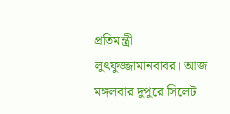প্রতিমন্ত্রী লুৎফুজ্জামানবাবর। আজ মঙ্গলবার দুপুরে সিলেট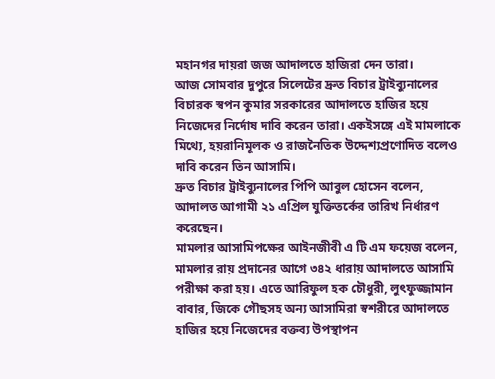মহানগর দায়রা জজ আদালতে হাজিরা দেন তারা।
আজ সোমবার দুপুরে সিলেটের দ্রুত বিচার ট্রাইব্যুনালের বিচারক স্বপন কুমার সরকারের আদালতে হাজির হয়ে নিজেদের নির্দোষ দাবি করেন তারা। একইসঙ্গে এই মামলাকে মিথ্যে, হয়রানিমূলক ও রাজনৈতিক উদ্দেশ্যপ্রণোদিত বলেও দাবি করেন তিন আসামি।
দ্রুত বিচার ট্রাইব্যুনালের পিপি আবুল হোসেন বলেন, আদালত আগামী ২১ এপ্রিল যুক্তিতর্কের তারিখ নির্ধারণ করেছেন।
মামলার আসামিপক্ষের আইনজীবী এ টি এম ফয়েজ বলেন, মামলার রায় প্রদানের আগে ৩৪২ ধারায় আদালতে আসামি পরীক্ষা করা হয়। এতে আরিফুল হক চৌধুরী, লুৎফুজ্জামান বাবার, জিকে গৌছসহ অন্য আসামিরা স্বশরীরে আদালতে হাজির হয়ে নিজেদের বক্তব্য উপস্থাপন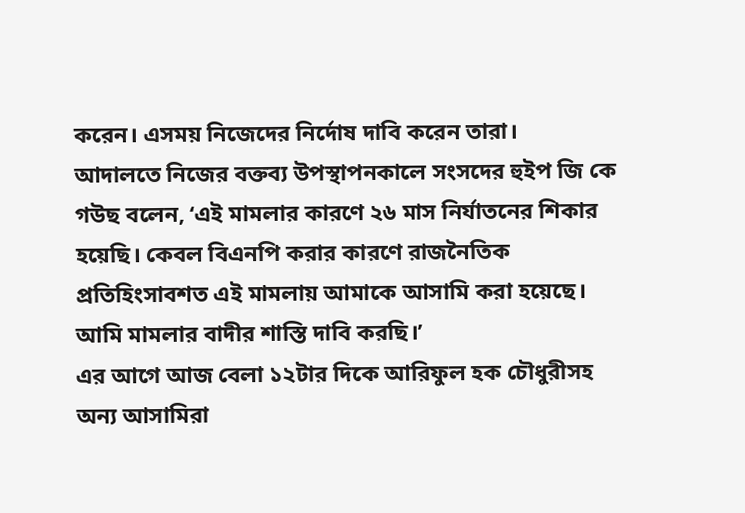করেন। এসময় নিজেদের নির্দোষ দাবি করেন তারা।
আদালতে নিজের বক্তব্য উপস্থাপনকালে সংসদের হুইপ জি কে গউছ বলেন, ‘এই মামলার কারণে ২৬ মাস নির্যাতনের শিকার হয়েছি। কেবল বিএনপি করার কারণে রাজনৈতিক প্রতিহিংসাবশত এই মামলায় আমাকে আসামি করা হয়েছে। আমি মামলার বাদীর শাস্তি দাবি করছি।’
এর আগে আজ বেলা ১২টার দিকে আরিফুল হক চৌধুরীসহ অন্য আসামিরা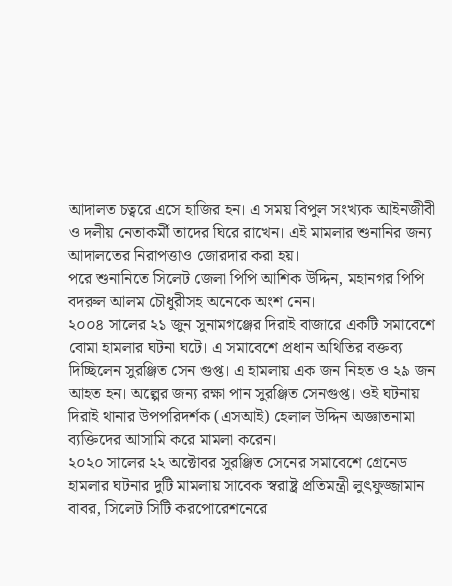আদালত চত্বরে এসে হাজির হন। এ সময় বিপুল সংখ্যক আইনজীবী ও দলীয় নেতাকর্মী তাদের ঘিরে রাখেন। এই মামলার শুনানির জন্য আদালতের নিরাপত্তাও জোরদার করা হয়।
পরে শুনানিতে সিলেট জেলা পিপি আশিক উদ্দিন, মহানগর পিপি বদরুল আলম চৌধুরীসহ অনেকে অংশ নেন।
২০০৪ সালের ২১ জুন সুনামগঞ্জের দিরাই বাজারে একটি সমাবেশে বোমা হামলার ঘটনা ঘটে। এ সমাবেশে প্রধান অথিতির বক্তব্য দিচ্ছিলেন সুরঞ্জিত সেন গুপ্ত। এ হামলায় এক জন নিহত ও ২৯ জন আহত হন। অল্পের জন্য রক্ষা পান সুরঞ্জিত সেনগুপ্ত। ওই ঘটনায় দিরাই থানার উপপরিদর্শক (এসআই) হেলাল উদ্দিন অজ্ঞাতনামা ব্যক্তিদের আসামি করে মামলা করেন।
২০২০ সালের ২২ অক্টোবর সুরঞ্জিত সেনের সমাবেশে গ্রেনেড হামলার ঘটনার দুটি মামলায় সাবেক স্বরাষ্ট্র প্রতিমন্ত্রী লুৎফুজ্জামান বাবর, সিলেট সিটি করপোরেশনেরে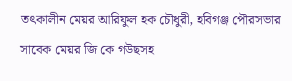তৎকালীন মেয়র আরিফুল হক চৌধুরী, হবিগঞ্জ পৌরসভার সাবেক মেয়র জি কে গউছসহ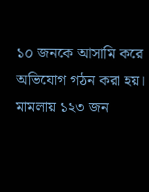১০ জনকে আসামি করে অভিযোগ গঠন করা হয়। মামলায় ১২৩ জন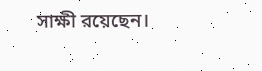সাক্ষী রয়েছেন।